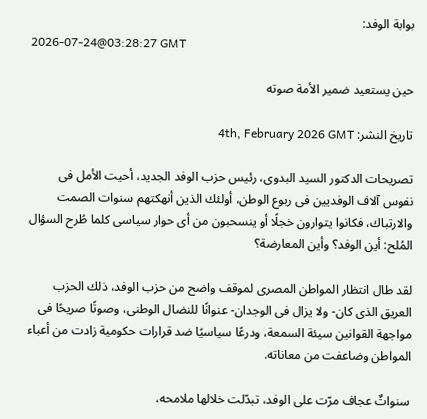بوابة الوفد:
2026-07-24@03:28:27 GMT

حين يستعيد ضمير الأمة صوته

تاريخ النشر: 4th, February 2026 GMT

تصريحات الدكتور السيد البدوى، رئيس حزب الوفد الجديد، أحيت الأمل فى نفوس آلاف الوفديين فى ربوع الوطن، أولئك الذين أنهكتهم سنوات الصمت والارتباك، فكانوا يتوارون خجلًا أو ينسحبون من أى حوار سياسى كلما طُرح السؤال المُلح: أين الوفد؟ وأين المعارضة؟

لقد طال انتظار المواطن المصرى لموقف واضح من حزب الوفد، ذلك الحزب العريق الذى كان- ولا يزال فى الوجدان- عنوانًا للنضال الوطنى، وصوتًا صريحًا فى مواجهة القوانين سيئة السمعة، ودرعًا سياسيًا ضد قرارات حكومية زادت من أعباء المواطن وضاعفت من معاناته.

سنواتٌ عجاف مرّت على الوفد، تبدّلت خلالها ملامحه،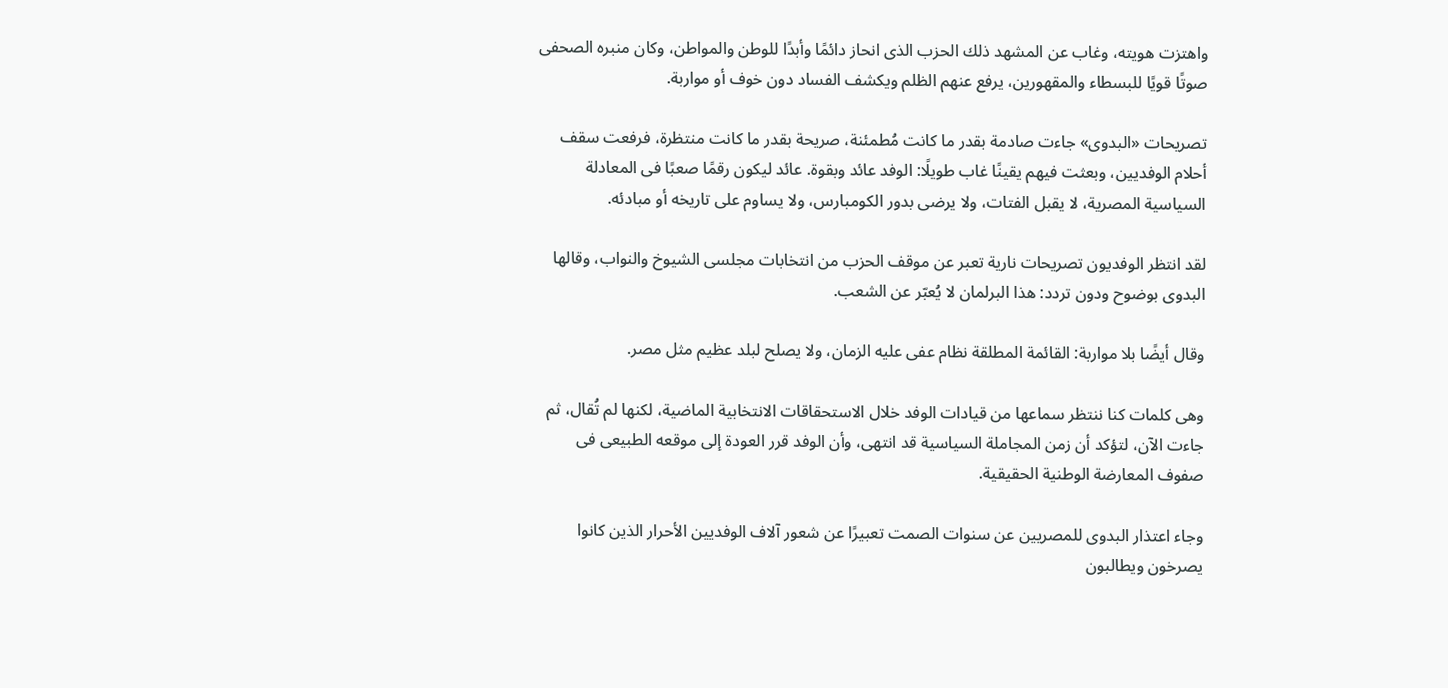واهتزت هويته، وغاب عن المشهد ذلك الحزب الذى انحاز دائمًا وأبدًا للوطن والمواطن، وكان منبره الصحفى صوتًا قويًا للبسطاء والمقهورين، يرفع عنهم الظلم ويكشف الفساد دون خوف أو مواربة.

تصريحات «البدوى» جاءت صادمة بقدر ما كانت مُطمئنة، صريحة بقدر ما كانت منتظرة، فرفعت سقف أحلام الوفديين، وبعثت فيهم يقينًا غاب طويلًا: الوفد عائد وبقوة. عائد ليكون رقمًا صعبًا فى المعادلة السياسية المصرية، لا يقبل الفتات، ولا يرضى بدور الكومبارس، ولا يساوم على تاريخه أو مبادئه.

لقد انتظر الوفديون تصريحات نارية تعبر عن موقف الحزب من انتخابات مجلسى الشيوخ والنواب، وقالها البدوى بوضوح ودون تردد: هذا البرلمان لا يُعبّر عن الشعب.

وقال أيضًا بلا مواربة: القائمة المطلقة نظام عفى عليه الزمان، ولا يصلح لبلد عظيم مثل مصر.

وهى كلمات كنا ننتظر سماعها من قيادات الوفد خلال الاستحقاقات الانتخابية الماضية، لكنها لم تُقال، ثم جاءت الآن، لتؤكد أن زمن المجاملة السياسية قد انتهى، وأن الوفد قرر العودة إلى موقعه الطبيعى فى صفوف المعارضة الوطنية الحقيقية.

وجاء اعتذار البدوى للمصريين عن سنوات الصمت تعبيرًا عن شعور آلاف الوفديين الأحرار الذين كانوا يصرخون ويطالبون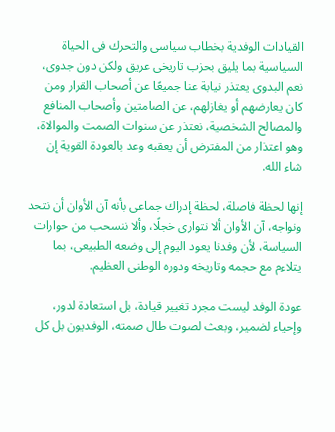القيادات الوفدية بخطاب سياسى والتحرك فى الحياة السياسية بما يليق بحزب تاريخى عريق ولكن دون جدوى، نعم البدوى يعتذر نيابة عنا جميعًا عن أصحاب القرار ومن كان يعارضهم أو يغازلهم، عن الصامتين وأصحاب المنافع والمصالح الشخصية، نعتذر عن سنوات الصمت والموالاة، وهو اعتذار من المفترض أن يعقبه وعد بالعودة القوية إن شاء الله.

إنها لحظة فاصلة، لحظة إدراك جماعى بأنه آن الأوان أن نتحد ونواجه، آن الأوان ألا نتوارى خجلًا، وألا ننسحب من حوارات السياسة، لأن وفدنا يعود اليوم إلى وضعه الطبيعى، بما يتلاءم مع حجمه وتاريخه ودوره الوطنى العظيم.

عودة الوفد ليست مجرد تغيير قيادة، بل استعادة لدور، وإحياء لضمير، وبعث لصوت طال صمته، الوفديون بل كل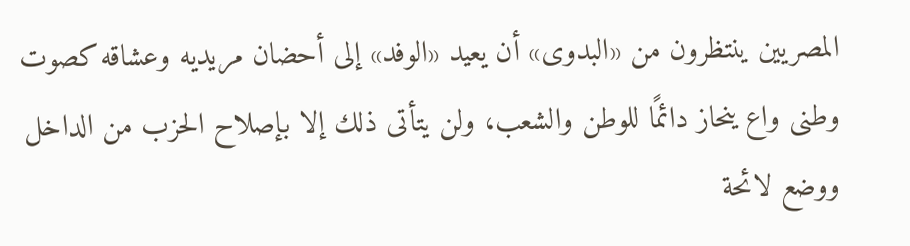المصريين ينتظرون من «البدوى» أن يعيد «الوفد» إلى أحضان مريديه وعشاقه كصوت وطنى واع ينحاز دائمًا للوطن والشعب، ولن يتأتى ذلك إلا بإصلاح الحزب من الداخل ووضع لائحة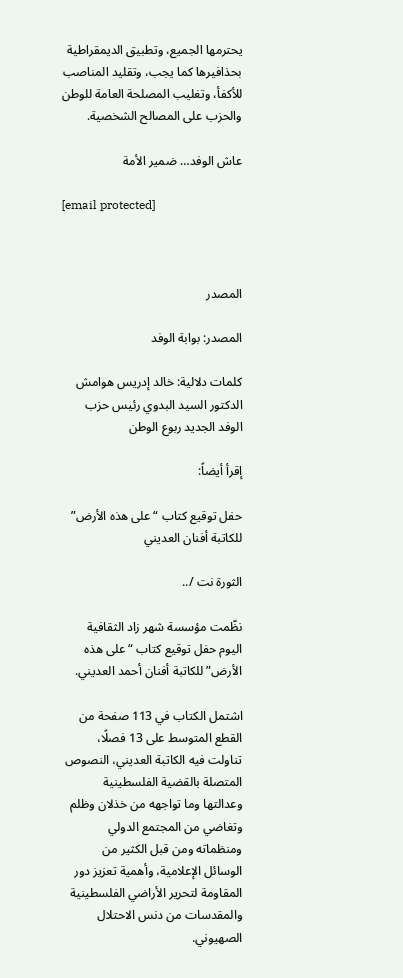يحترمها الجميع، وتطبيق الديمقراطية بحذافيرها كما يجب، وتقليد المناصب للأكفأ، وتغليب المصلحة العامة للوطن والحزب على المصالح الشخصية.

عاش الوفد… ضمير الأمة

[email protected]



المصدر

المصدر: بوابة الوفد

كلمات دلالية: خالد إدريس هوامش الدكتور السيد البدوي رئيس حزب الوفد الجديد ربوع الوطن

إقرأ أيضاً:

حفل توقيع كتاب “على هذه الأرض” للكاتبة أفنان العديني

الثورة نت /..

نظّمت مؤسسة شهر زاد الثقافية اليوم حفل توقيع كتاب “على هذه الأرض” للكاتبة أفنان أحمد العديني.

اشتمل الكتاب في 113 صفحة من القطع المتوسط على 13 فصلًا، تناولت فيه الكاتبة العديني، النصوص المتصلة بالقضية الفلسطينية وعدالتها وما تواجهه من خذلان وظلم وتغاضي من المجتمع الدولي ومنظماته ومن قبل الكثير من الوسائل الإعلامية، وأهمية تعزيز دور المقاومة لتحرير الأراضي الفلسطينية والمقدسات من دنس الاحتلال الصهيوني.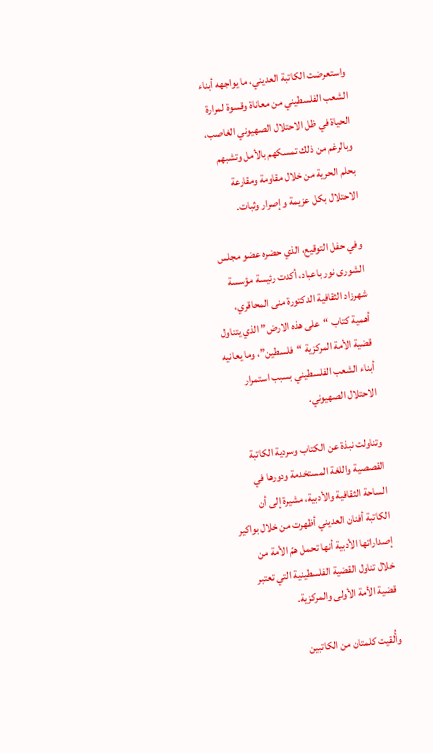واستعرضت الكاتبة العديني، ما يواجهه أبناء الشعب الفلسطيني من معاناة وقسوة لمرارة الحياة في ظل الاحتلال الصهيوني الغاصب، وبالرغم من ذلك تمسكهم بالأمل وتشبهم بحلم الحرية من خلال مقاومة ومقارعة الاحتلال بكل عزيمة وإصرار وثبات.

وفي حفل التوقيع، الذي حضره عضو مجلس الشورى نور باعباد، أكدت رئيسة مؤسسة شهرزاد الثقافية الدكتورة منى المحاقري، أهمية كتاب “على هذه الارض” الذي يتناول قضية الأمة المركزية “فلسطين”، وما يعانيه أبناء الشعب الفلسطيني بسبب استمرار الاحتلال الصهيوني.

وتناولت نبذة عن الكتاب وسردية الكاتبة القصصية واللغة المستخدمة ودورها في الساحة الثقافية والأدبية، مشيرة إلى أن الكاتبة أفنان العديني أظهرت من خلال بواكير إصداراتها الأدبية أنها تحمل همّ الأمة من خلال تناول القضية الفلسطينية التي تعتبر قضية الأمة الأولى والمركزية.

وأُلقيت كلمتان من الكاتبين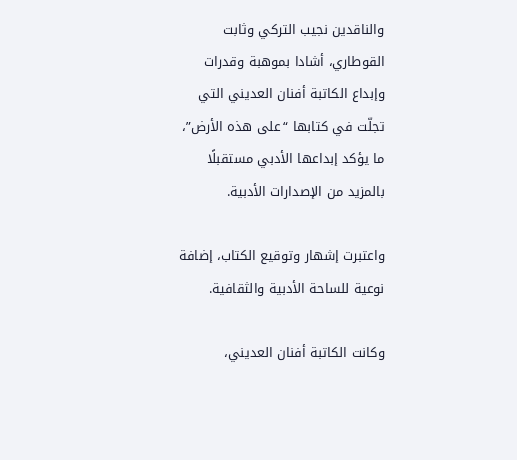والناقدين نجيب التركي وثابت القوطاري، أشادا بموهبة وقدرات وإبداع الكاتبة أفنان العديني التي تجلّت في كتابها “على هذه الأرض”، ما يؤكد إبداعها الأدبي مستقبلًا بالمزيد من الإصدارات الأدبية.

واعتبرت إشهار وتوقيع الكتاب، إضافة نوعية للساحة الأدبية والثقافية.

وكانت الكاتبة أفنان العديني،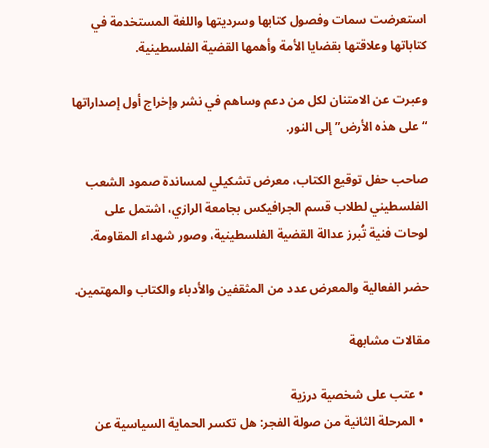استعرضت سمات وفصول كتابها وسرديتها واللغة المستخدمة في كتاباتها وعلاقتها بقضايا الأمة وأهمها القضية الفلسطينية.

وعبرت عن الامتنان لكل من دعم وساهم في نشر وإخراج أول إصداراتها “على هذه الأرض” إلى النور.

صاحب حفل توقيع الكتاب، معرض تشكيلي لمساندة صمود الشعب الفلسطيني لطلاب قسم الجرافيكس بجامعة الرازي، اشتمل على لوحات فنية تُبرز عدالة القضية الفلسطينية، وصور شهداء المقاومة.

حضر الفعالية والمعرض عدد من المثقفين والأدباء والكتاب والمهتمين.

مقالات مشابهة

  • عتب على شخصية درزية
  • المرحلة الثانية من صولة الفجر: هل تكسر الحماية السياسية عن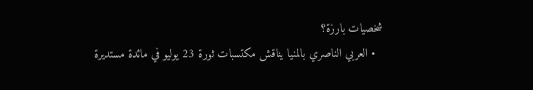شخصيات بارزة؟
  • العربي الناصري بالمنيا يناقش مكتسبات ثورة 23 يوليو في مائدة مستديرة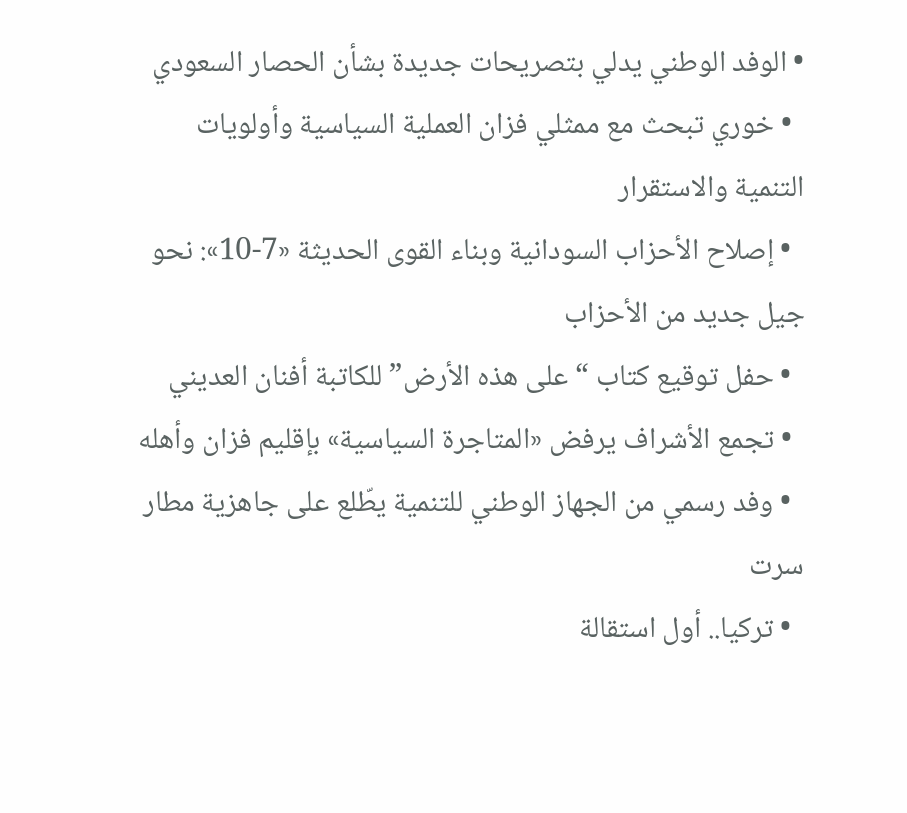• الوفد الوطني يدلي بتصريحات جديدة بشأن الحصار السعودي
  • خوري تبحث مع ممثلي فزان العملية السياسية وأولويات التنمية والاستقرار
  • إصلاح الأحزاب السودانية وبناء القوى الحديثة «7-10»: نحو جيل جديد من الأحزاب
  • حفل توقيع كتاب “على هذه الأرض” للكاتبة أفنان العديني
  • تجمع الأشراف يرفض «المتاجرة السياسية» بإقليم فزان وأهله
  • وفد رسمي من الجهاز الوطني للتنمية يطّلع على جاهزية مطار سرت
  • تركيا.. أول استقالة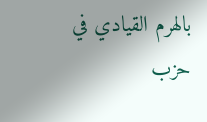بالهرم القيادي في حزب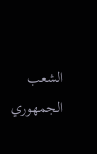الشعب الجمهوري